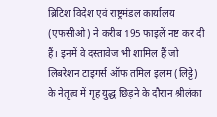ब्रिटिश विदेश एवं राष्ट्रमंडल कार्यालय (एफसीओ) ने करीब 195 फाइलें नष्ट कर दी हैं। इनमें वे दस्तावेज भी शामिल हैं जो लिबरेशन टाइगर्स ऑफ तमिल इलम (लिट्टे) के नेतृत्व में गृह युद्ध छिड़ने के दौरान श्रीलंका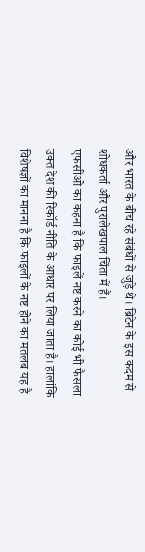और भारत के बीच रहे संबंधों से जुड़े थे। ब्रिटेन के इस कदम से शोधकर्ता और पुरालेखपाल चिंता में हैं।
एफसीओ का कहना है कि फाइलें नष्ट करने का कोई भी फैसला उक्त देश की रिकॉर्ड नीति के आधार पर लिया जाता है। हालांकि विशेषज्ञों का मानना है कि फाइलों के नष्ट होने का मतलब यह है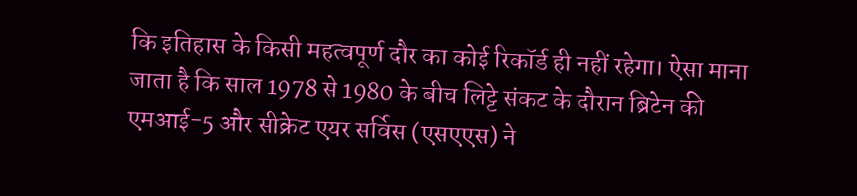कि इतिहास के किसी महत्वपूर्ण दौर का कोई रिकॉर्ड ही नहीं रहेगा। ऐसा माना जाता है कि साल 1978 से 1980 के बीच लिट्टे संकट के दौरान ब्रिटेन की एमआई-5 और सीक्रेट एयर सर्विस (एसएएस) ने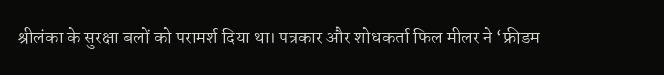श्रीलंका के सुरक्षा बलों को परामर्श दिया था। पत्रकार और शोधकर्ता फिल मीलर ने ‘फ्रीडम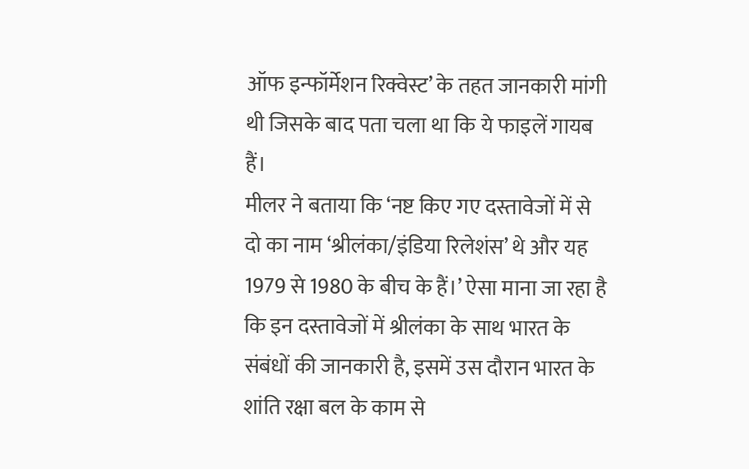ऑफ इन्फॉर्मेशन रिक्वेस्ट’ के तहत जानकारी मांगी थी जिसके बाद पता चला था कि ये फाइलें गायब हैं।
मीलर ने बताया कि ‘नष्ट किए गए दस्तावेजों में से दो का नाम ‘श्रीलंका/इंडिया रिलेशंस’ थे और यह 1979 से 1980 के बीच के हैं।’ ऐसा माना जा रहा है कि इन दस्तावेजों में श्रीलंका के साथ भारत के संबंधों की जानकारी है, इसमें उस दौरान भारत के शांति रक्षा बल के काम से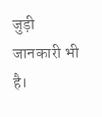जुड़ी जानकारी भी है।